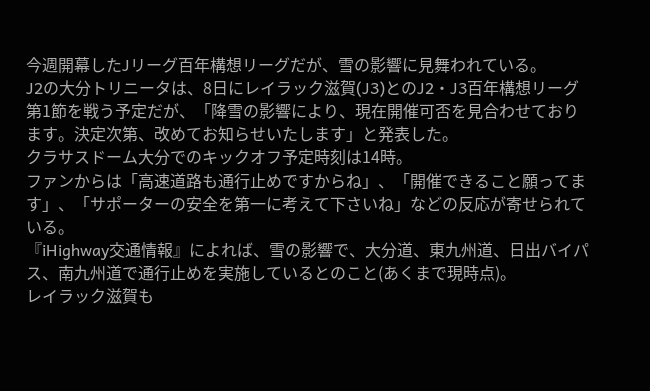今週開幕したJリーグ百年構想リーグだが、雪の影響に見舞われている。
J2の大分トリニータは、8日にレイラック滋賀(J3)とのJ2・J3百年構想リーグ第1節を戦う予定だが、「降雪の影響により、現在開催可否を見合わせております。決定次第、改めてお知らせいたします」と発表した。
クラサスドーム大分でのキックオフ予定時刻は14時。
ファンからは「高速道路も通行止めですからね」、「開催できること願ってます」、「サポーターの安全を第一に考えて下さいね」などの反応が寄せられている。
『iHighway交通情報』によれば、雪の影響で、大分道、東九州道、日出バイパス、南九州道で通行止めを実施しているとのこと(あくまで現時点)。
レイラック滋賀も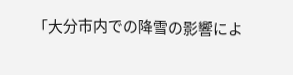「大分市内での降雪の影響によ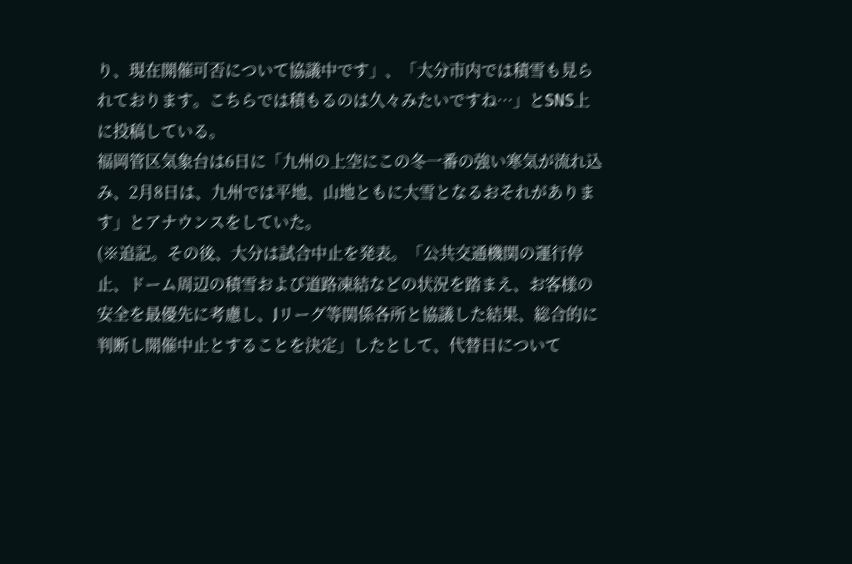り、現在開催可否について協議中です」、「大分市内では積雪も見られております。こちらでは積もるのは久々みたいですね…」とSNS上に投稿している。
福岡管区気象台は6日に「九州の上空にこの冬一番の強い寒気が流れ込み、2月8日は、九州では平地、山地ともに大雪となるおそれがあります」とアナウンスをしていた。
(※追記。その後、大分は試合中止を発表。「公共交通機関の運行停止、ドーム周辺の積雪および道路凍結などの状況を踏まえ、お客様の安全を最優先に考慮し、Jリーグ等関係各所と協議した結果、総合的に判断し開催中止とすることを決定」したとして、代替日について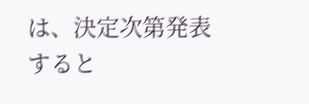は、決定次第発表すると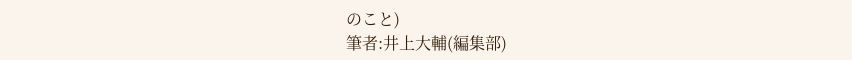のこと)
筆者:井上大輔(編集部)